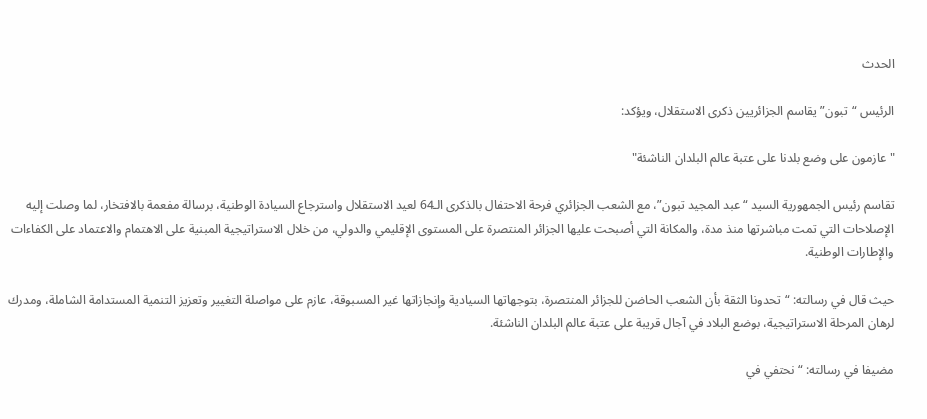الحدث

الرئيس “تبون” يقاسم الجزائريين ذكرى الاستقلال، ويؤكد:

"عازمون على وضع بلدنا على عتبة عالم البلدان الناشئة"

تقاسم رئيس الجمهورية السيد “عبد المجيد تبون”، مع الشعب الجزائري فرحة الاحتفال بالذكرى الـ64 لعيد الاستقلال واسترجاع السيادة الوطنية، برسالة مفعمة بالافتخار، لما وصلت إليه الإصلاحات التي تمت مباشرتها منذ مدة، والمكانة التي أصبحت عليها الجزائر المنتصرة على المستوى الإقليمي والدولي، من خلال الاستراتيجية المبنية على الاهتمام والاعتماد على الكفاءات والإطارات الوطنية.

حيث قال في رسالته: “تحدونا الثقة بأن الشعب الحاضن للجزائر المنتصرة، بتوجهاتها السيادية وإنجازاتها غير المسبوقة، عازم على مواصلة التغيير وتعزيز التنمية المستدامة الشاملة، ومدرك لرهان المرحلة الاستراتيجية، بوضع البلاد في آجال قريبة على عتبة عالم البلدان الناشئة.

مضيفا في رسالته: “نحتفي في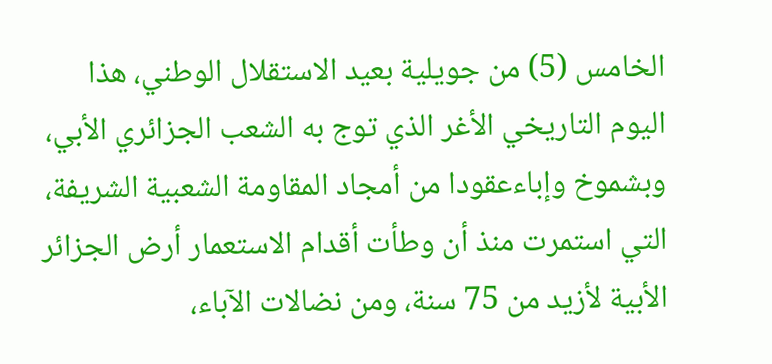الخامس (5) من جويلية بعيد الاستقلال الوطني، هذا اليوم التاريخي الأغر الذي توج به الشعب الجزائري الأبي، وبشموخ وإباءعقودا من أمجاد المقاومة الشعبية الشريفة، التي استمرت منذ أن وطأت أقدام الاستعمار أرض الجزائر الأبية لأزيد من 75 سنة، ومن نضالات الآباء،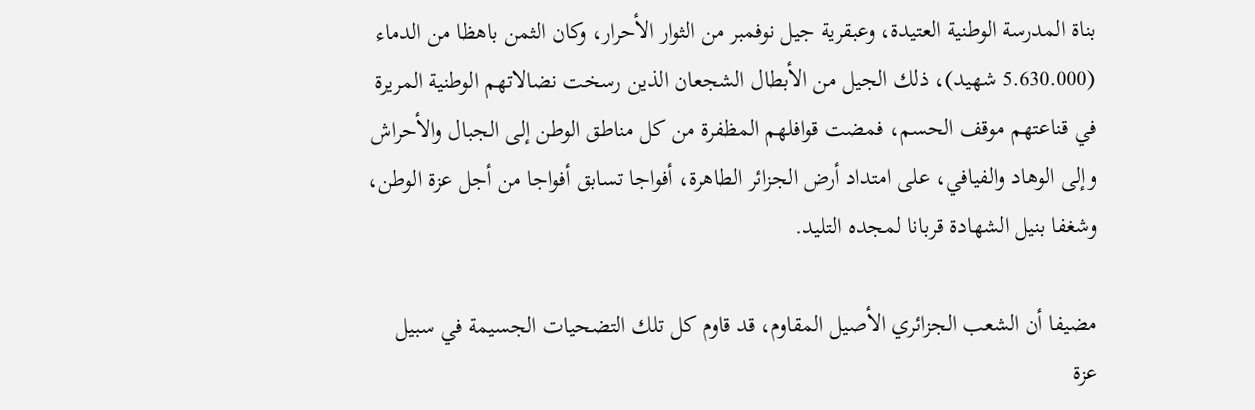بناة المدرسة الوطنية العتيدة، وعبقرية جيل نوفمبر من الثوار الأحرار، وكان الثمن باهظا من الدماء (5.630.000 شهيد)، ذلك الجيل من الأبطال الشجعان الذين رسخت نضالاتهم الوطنية المريرة في قناعتهم موقف الحسم، فمضت قوافلهم المظفرة من كل مناطق الوطن إلى الجبال والأحراش وإلى الوهاد والفيافي، على امتداد أرض الجزائر الطاهرة، أفواجا تسابق أفواجا من أجل عزة الوطن، وشغفا بنيل الشهادة قربانا لمجده التليد.

مضيفا أن الشعب الجزائري الأصيل المقاوم، قد قاوم كل تلك التضحيات الجسيمة في سبيل عزة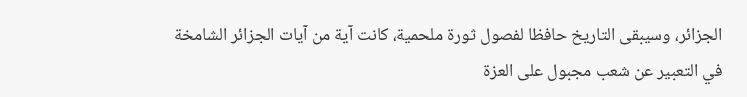الجزائر، وسيبقى التاريخ حافظا لفصول ثورة ملحمية، كانت آية من آيات الجزائر الشامخة في التعبير عن شعب مجبول على العزة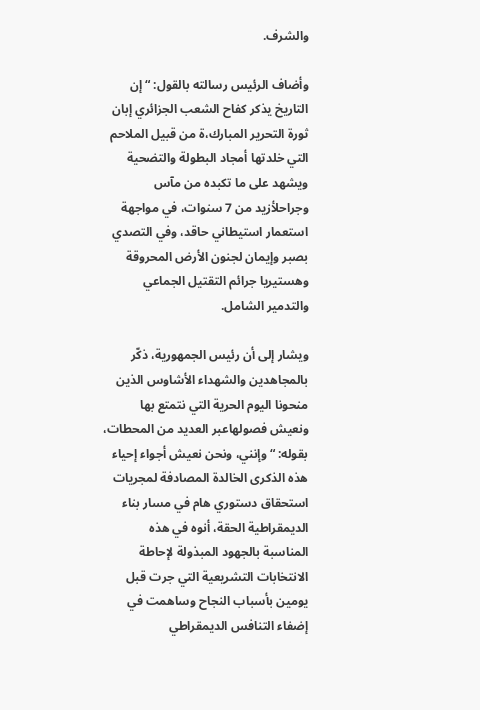والشرف.

وأضاف الرئيس رسالته بالقول: “إن التاريخ يذكر كفاح الشعب الجزائري إبان ثورة التحرير المبارك،ة من قبيل الملاحم التي خلدتها أمجاد البطولة والتضحية ويشهد على ما تكبده من مآس وجراحلأزيد من 7 سنوات، في مواجهة استعمار استيطاني حاقد، وفي التصدي بصبر وإيمان لجنون الأرض المحروقة وهستيريا جرائم التقتيل الجماعي والتدمير الشامل.

ويشار إلى أن رئيس الجمهورية، ذكّر بالمجاهدين والشهداء الأشاوس الذين منحونا اليوم الحرية التي نتمتع بها ونعيش فصولهاعبر العديد من المحطات، بقوله: “وإنني، ونحن نعيش أجواء إحياء هذه الذكرى الخالدة المصادفة لمجريات استحقاق دستوري هام في مسار بناء الديمقراطية الحقة، أنوه في هذه المناسبة بالجهود المبذولة لإحاطة الانتخابات التشريعية التي جرت قبل يومين بأسباب النجاح وساهمت في إضفاء التنافس الديمقراطي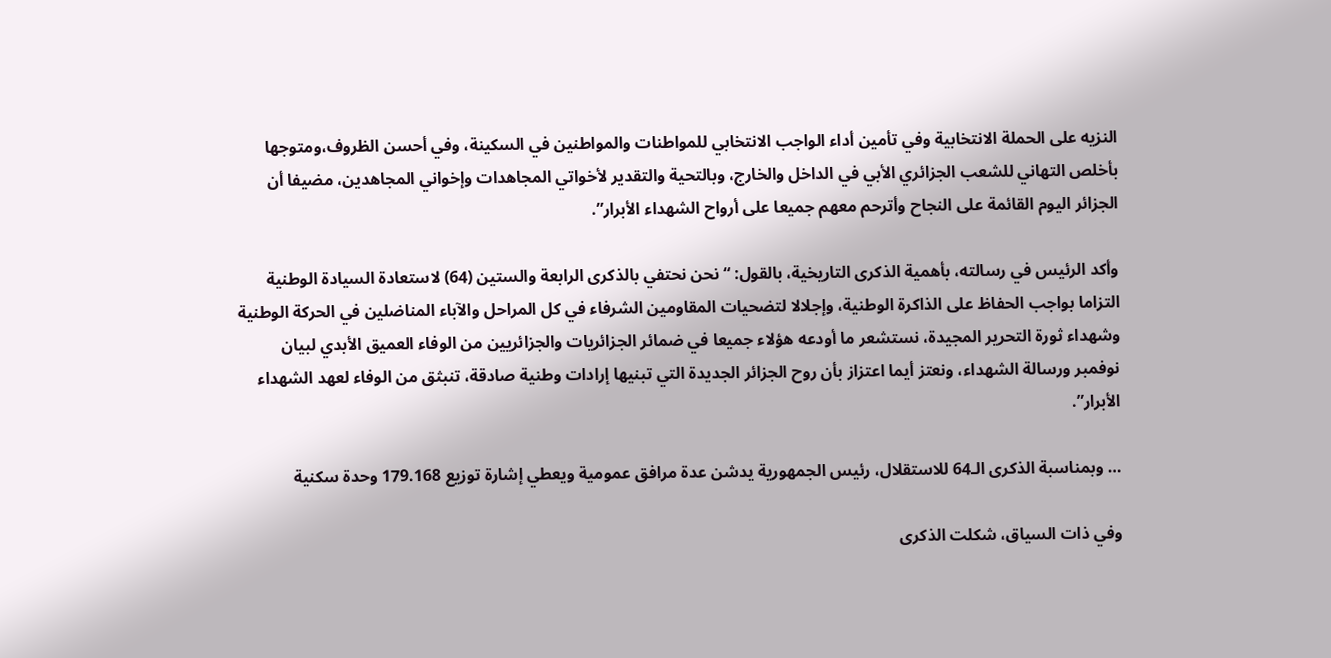النزيه على الحملة الانتخابية وفي تأمين أداء الواجب الانتخابي للمواطنات والمواطنين في السكينة، وفي أحسن الظروف،ومتوجها بأخلص التهاني للشعب الجزائري الأبي في الداخل والخارج، وبالتحية والتقدير لأخواتي المجاهدات وإخواني المجاهدين، مضيفا أن الجزائر اليوم القائمة على النجاح وأترحم معهم جميعا على أرواح الشهداء الأبرار”.

وأكد الرئيس في رسالته، بأهمية الذكرى التاريخية، بالقول: “نحن نحتفي بالذكرى الرابعة والستين (64) لاستعادة السيادة الوطنية التزاما بواجب الحفاظ على الذاكرة الوطنية، وإجلالا لتضحيات المقاومين الشرفاء في كل المراحل والآباء المناضلين في الحركة الوطنية وشهداء ثورة التحرير المجيدة، نستشعر ما أودعه هؤلاء جميعا في ضمائر الجزائريات والجزائريين من الوفاء العميق الأبدي لبيان نوفمبر ورسالة الشهداء، ونعتز أيما اعتزاز بأن روح الجزائر الجديدة التي تبنيها إرادات وطنية صادقة، تنبثق من الوفاء لعهد الشهداء الأبرار”.

… وبمناسبة الذكرى الـ64 للاستقلال، رئيس الجمهورية يدشن عدة مرافق عمومية ويعطي إشارة توزيع 179.168 وحدة سكنية

وفي ذات السياق، شكلت الذكرى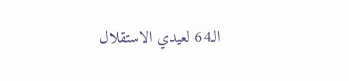الـ64 لعيدي الاستقلال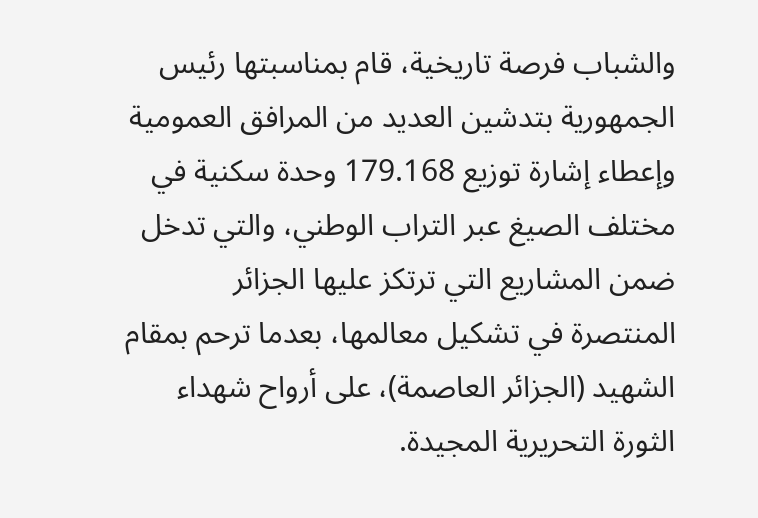والشباب فرصة تاريخية، قام بمناسبتها رئيس الجمهورية بتدشين العديد من المرافق العمومية وإعطاء إشارة توزيع 179.168 وحدة سكنية في مختلف الصيغ عبر التراب الوطني، والتي تدخل ضمن المشاريع التي ترتكز عليها الجزائر المنتصرة في تشكيل معالمها، بعدما ترحم بمقام الشهيد (الجزائر العاصمة)، على أرواح شهداء الثورة التحريرية المجيدة.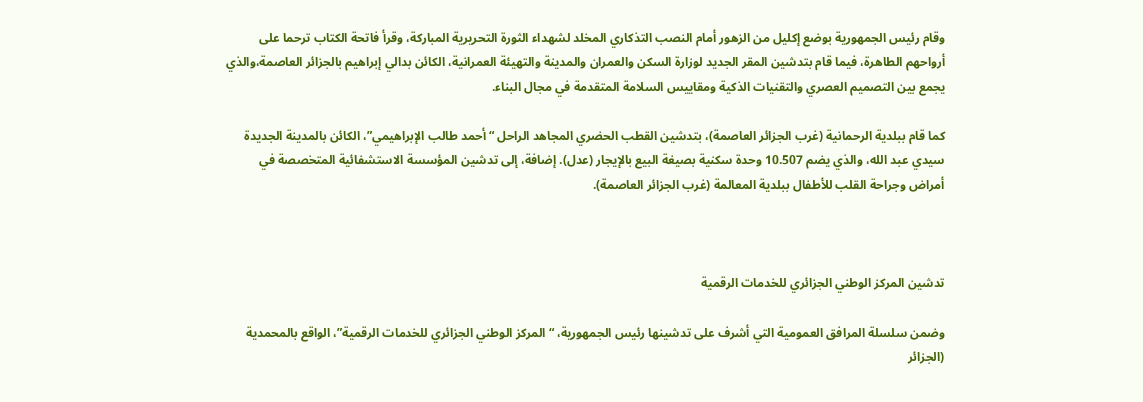وقام رئيس الجمهورية بوضع إكليل من الزهور أمام النصب التذكاري المخلد لشهداء الثورة التحريرية المباركة، وقرأ فاتحة الكتاب ترحما على أرواحهم الطاهرة، فيما قام بتدشين المقر الجديد لوزارة السكن والعمران والمدينة والتهيئة العمرانية، الكائن بدالي إبراهيم بالجزائر العاصمة،والذي يجمع بين التصميم العصري والتقنيات الذكية ومقاييس السلامة المتقدمة في مجال البناء.

كما قام ببلدية الرحمانية (غرب الجزائر العاصمة)، بتدشين القطب الحضري المجاهد الراحل “أحمد طالب الإبراهيمي”، الكائن بالمدينة الجديدة سيدي عبد الله، والذي يضم 10.507 وحدة سكنية بصيغة البيع بالإيجار (عدل). إضافة، إلى تدشين المؤسسة الاستشفائية المتخصصة في أمراض وجراحة القلب للأطفال ببلدية المعالمة (غرب الجزائر العاصمة).



تدشين المركز الوطني الجزائري للخدمات الرقمية

وضمن سلسلة المرافق العمومية التي أشرف على تدشينها رئيس الجمهورية، “المركز الوطني الجزائري للخدمات الرقمية”، الواقع بالمحمدية (الجزائر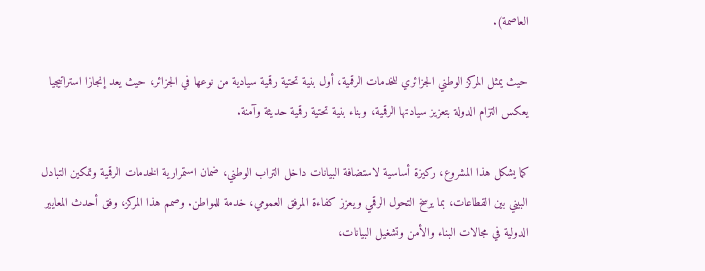العاصمة).

حيث يمثل المركز الوطني الجزائري للخدمات الرقمية، أول بنية تحتية رقمية سيادية من نوعها في الجزائر، حيث يعد إنجازا استراتيجيا يعكس التزام الدولة بتعزيز سيادتها الرقمية، وبناء بنية تحتية رقمية حديثة وآمنة.

كما يشكل هذا المشروع، ركيزة أساسية لاستضافة البيانات داخل التراب الوطني، ضمان استمرارية الخدمات الرقمية وتمكين التبادل البيني بين القطاعات، بما يرسخ التحول الرقمي ويعزز كفاءة المرفق العمومي، خدمة للمواطن. وصمم هذا المركز، وفق أحدث المعايير الدولية في مجالات البناء والأمن وتشغيل البيانات،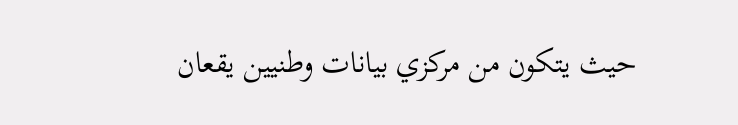حيث يتكون من مركزي بيانات وطنيين يقعان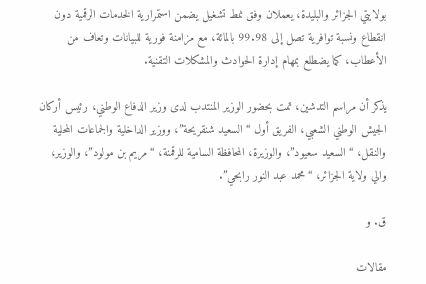بولايتي الجزائر والبليدة، يعملان وفق نمط تشغيل يضمن استمرارية الخدمات الرقمية دون انقطاع ونسبة توافرية تصل إلى 99.98 بالمائة، مع مزامنة فورية للبيانات وتعاف من الأعطاب، كما يضطلع بمهام إدارة الحوادث والمشكلات التقنية.

يذكر أن مراسم التدشين، تمت بحضور الوزير المنتدب لدى وزير الدفاع الوطني، رئيس أركان الجيش الوطني الشعبي، الفريق أول “السعيد شنقريحة”، ووزير الداخلية والجماعات المحلية والنقل، “السعيد سعيود”، والوزيرة، المحافظة السامية للرقمنة، “مريم بن مولود”، والوزير، والي ولاية الجزائر، “محمد عبد النور رابحي”.

ق. و

مقالات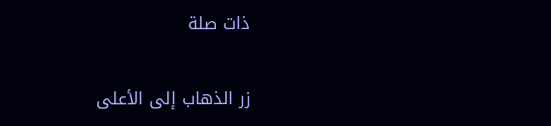ذات صلة

زر الذهاب إلى الأعلى